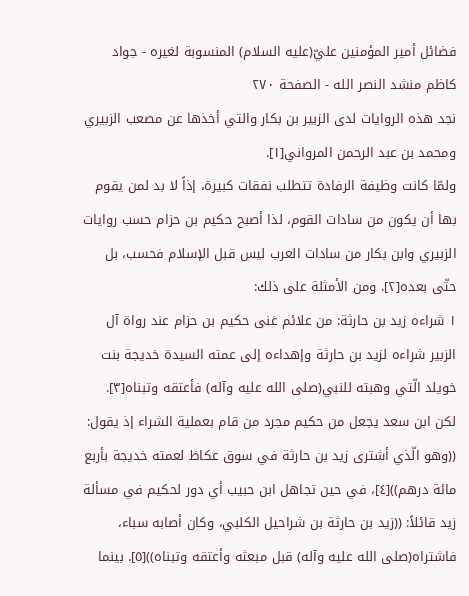فضائل أمير المؤمنين عليّ(عليه السلام) المنسوبة لغيره - جواد كاظم منشد النصر الله - الصفحة ٢٧٠
نجد هذه الروايات لدى الزبير بن بكار والتي أخذها عن مصعب الزبيري ومحمد بن عبد الرحمن المرواني[١].
ولمّا كانت وظيفة الرفادة تتطلب نفقات كبيرة، إذاً لا بد لمن يقوم بها أن يكون من سادات القوم، لذا أصبح حكيم بن حزام حسب روايات الزبيري وابن بكار من سادات العرب ليس قبل الإسلام فحسب، بل حتّى بعده[٢]. ومن الأمثلة على ذلك:
١ شراءه زيد بن حارثة: من علائم غنى حكيم بن حزام عند رواة آل الزبير شراءه لزيد بن حارثة وإهداءه إلى عمته السيدة خديجة بنت خويلد الّتي وهبته للنبي(صلى الله عليه وآله) فأعتقه وتبناه[٣].
لكن ابن سعد يجعل من حكيم مجرد من قام بعملية الشراء إذ يقول: ((وهو الّذي أشترى زيد بن حارثة في سوق عكاظ لعمته خديجة بأربع مائة درهم))[٤]، في حين تجاهل ابن حبيب أي دور لحكيم في مسألة زيد قائلاً: ((زيد بن حارثة بن شراحيل الكلبي، وكان أصابه سباء، فاشتراه(صلى الله عليه وآله) قبل مبعثه وأعتقه وتبناه))[٥]. بينما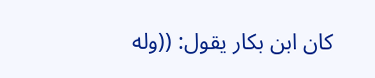كان ابن بكار يقول: ((وله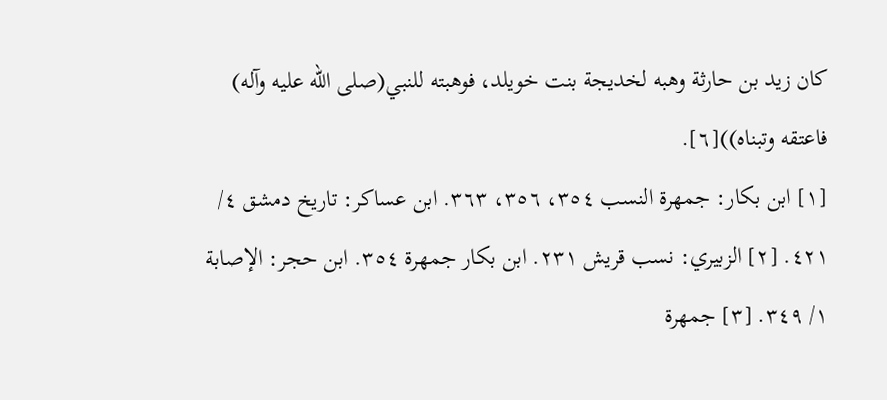كان زيد بن حارثة وهبه لخديجة بنت خويلد، فوهبته للنبي(صلى الله عليه وآله) فاعتقه وتبناه))[٦].
[١] ابن بكار: جمهرة النسب ٣٥٤، ٣٥٦، ٣٦٣. ابن عساكر: تاريخ دمشق ٤/ ٤٢١. [٢] الزبيري: نسب قريش ٢٣١. ابن بكار جمهرة ٣٥٤. ابن حجر: الإصابة ١/ ٣٤٩. [٣] جمهرة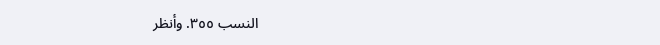النسب ٣٥٥. وأنظر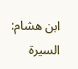ابن هشام: السيرة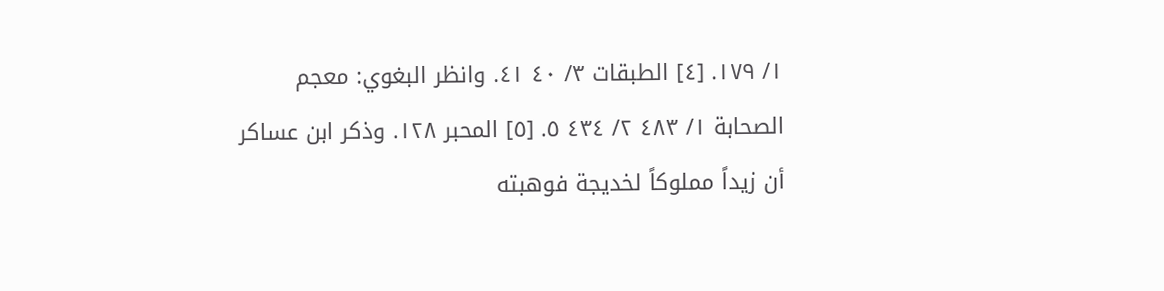١/ ١٧٩. [٤] الطبقات ٣/ ٤٠ ٤١. وانظر البغوي: معجم الصحابة ١/ ٤٨٣ ٢/ ٤٣٤ ٥. [٥] المحبر ١٢٨. وذكر ابن عساكر أن زيداً مملوكاً لخديجة فوهبته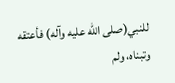للنبي(صلى الله عليه وآله) فأعتقه وتبناه، ولم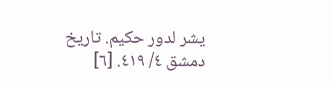يشر لدور حكيم. تاريخ دمشق ٤/ ٤١٩. [٦]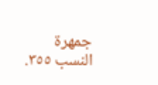جمهرة النسب ٣٥٥.